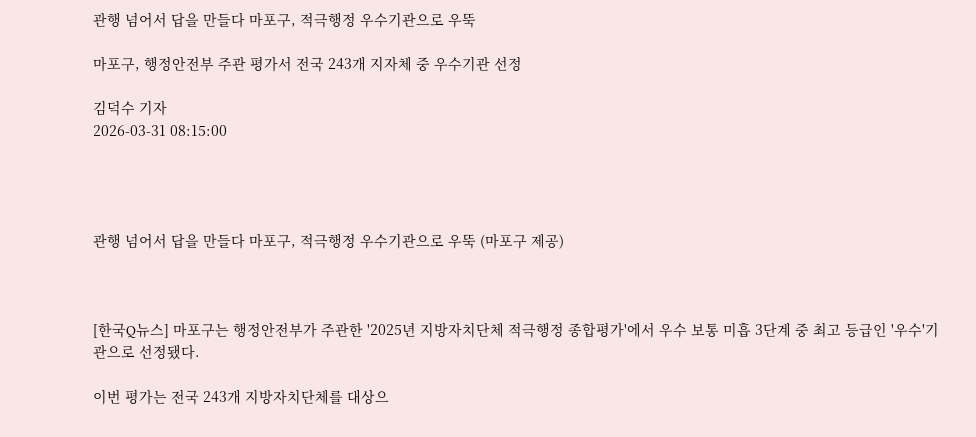관행 넘어서 답을 만들다 마포구, 적극행정 우수기관으로 우뚝

마포구, 행정안전부 주관 평가서 전국 243개 지자체 중 우수기관 선정

김덕수 기자
2026-03-31 08:15:00




관행 넘어서 답을 만들다 마포구, 적극행정 우수기관으로 우뚝 (마포구 제공)



[한국Q뉴스] 마포구는 행정안전부가 주관한 '2025년 지방자치단체 적극행정 종합평가'에서 우수 보통 미흡 3단계 중 최고 등급인 '우수'기관으로 선정됐다.

이번 평가는 전국 243개 지방자치단체를 대상으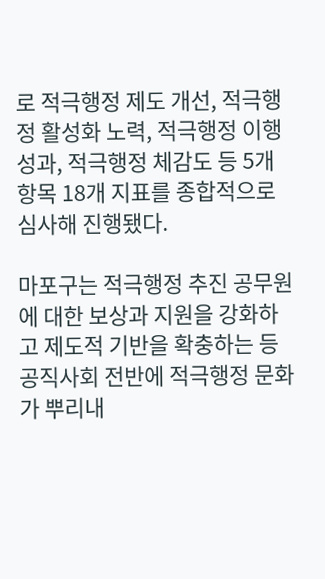로 적극행정 제도 개선, 적극행정 활성화 노력, 적극행정 이행성과, 적극행정 체감도 등 5개 항목 18개 지표를 종합적으로 심사해 진행됐다.

마포구는 적극행정 추진 공무원에 대한 보상과 지원을 강화하고 제도적 기반을 확충하는 등 공직사회 전반에 적극행정 문화가 뿌리내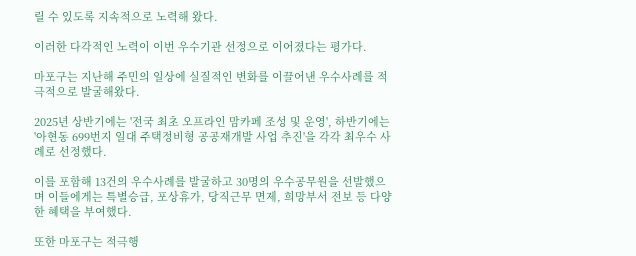릴 수 있도록 지속적으로 노력해 왔다.

이러한 다각적인 노력이 이번 우수기관 선정으로 이어졌다는 평가다.

마포구는 지난해 주민의 일상에 실질적인 변화를 이끌어낸 우수사례를 적극적으로 발굴해왔다.

2025년 상반기에는 '전국 최초 오프라인 맘카페 조성 및 운영', 하반기에는 '아현동 699번지 일대 주택정비형 공공재개발 사업 추진'을 각각 최우수 사례로 선정했다.

이를 포함해 13건의 우수사례를 발굴하고 30명의 우수공무원을 선발했으며 이들에게는 특별승급, 포상휴가, 당직근무 면제, 희망부서 전보 등 다양한 혜택을 부여했다.

또한 마포구는 적극행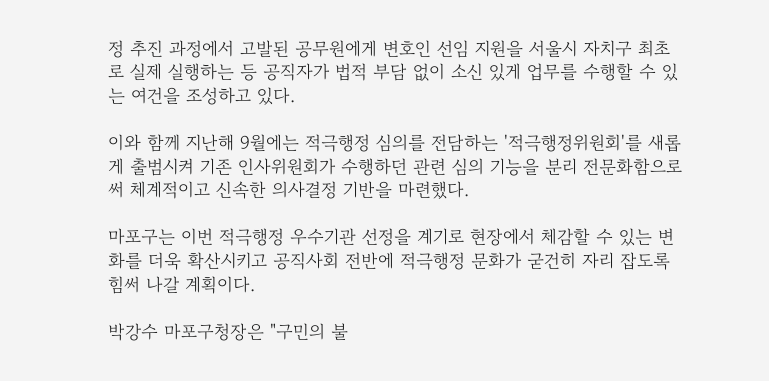정 추진 과정에서 고발된 공무원에게 변호인 선임 지원을 서울시 자치구 최초로 실제 실행하는 등 공직자가 법적 부담 없이 소신 있게 업무를 수행할 수 있는 여건을 조성하고 있다.

이와 함께 지난해 9월에는 적극행정 심의를 전담하는 '적극행정위원회'를 새롭게 출범시켜 기존 인사위원회가 수행하던 관련 심의 기능을 분리 전문화함으로써 체계적이고 신속한 의사결정 기반을 마련했다.

마포구는 이번 적극행정 우수기관 선정을 계기로 현장에서 체감할 수 있는 변화를 더욱 확산시키고 공직사회 전반에 적극행정 문화가 굳건히 자리 잡도록 힘써 나갈 계획이다.

박강수 마포구청장은 "구민의 불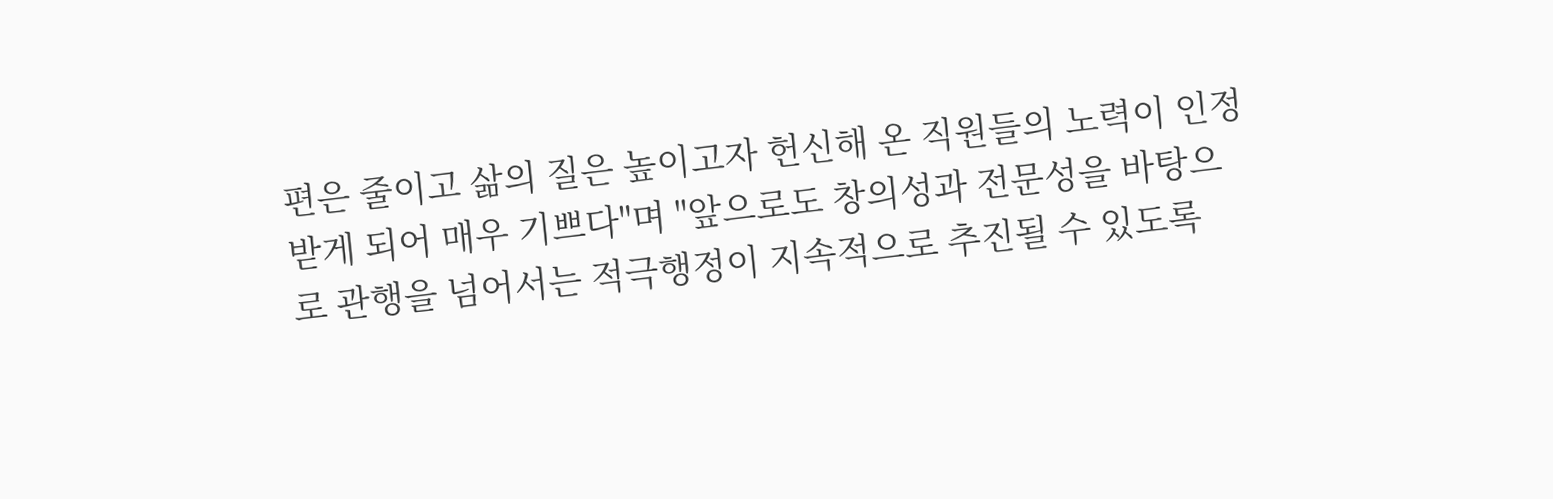편은 줄이고 삶의 질은 높이고자 헌신해 온 직원들의 노력이 인정받게 되어 매우 기쁘다"며 "앞으로도 창의성과 전문성을 바탕으로 관행을 넘어서는 적극행정이 지속적으로 추진될 수 있도록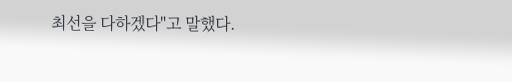최선을 다하겠다"고 말했다.